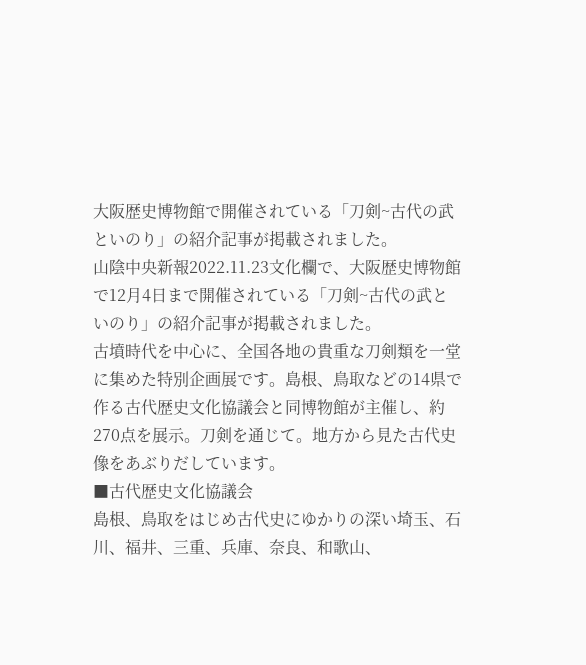大阪歴史博物館で開催されている「刀剣~古代の武といのり」の紹介記事が掲載されました。
山陰中央新報2022.11.23文化欄で、大阪歴史博物館で12月4日まで開催されている「刀剣~古代の武といのり」の紹介記事が掲載されました。
古墳時代を中心に、全国各地の貴重な刀剣類を一堂に集めた特別企画展です。島根、鳥取などの14県で作る古代歴史文化協議会と同博物館が主催し、約270点を展示。刀剣を通じて。地方から見た古代史像をあぶりだしています。
■古代歴史文化協議会
島根、鳥取をはじめ古代史にゆかりの深い埼玉、石川、福井、三重、兵庫、奈良、和歌山、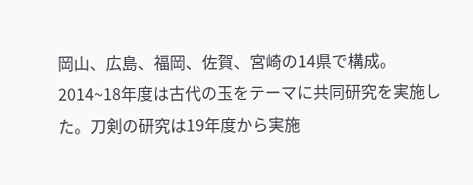岡山、広島、福岡、佐賀、宮崎の14県で構成。
2014~18年度は古代の玉をテーマに共同研究を実施した。刀剣の研究は19年度から実施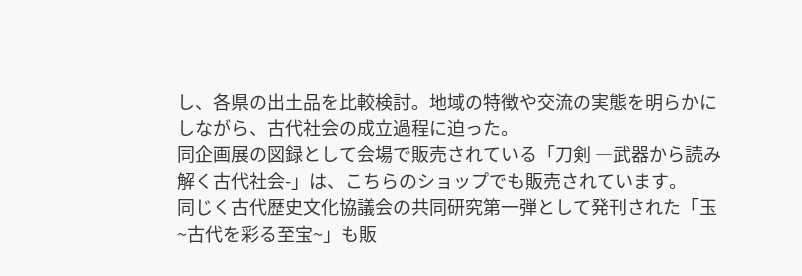し、各県の出土品を比較検討。地域の特徴や交流の実態を明らかにしながら、古代社会の成立過程に迫った。
同企画展の図録として会場で販売されている「刀剣 ―武器から読み解く古代社会-」は、こちらのショップでも販売されています。
同じく古代歴史文化協議会の共同研究第一弾として発刊された「玉~古代を彩る至宝~」も販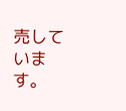売しています。